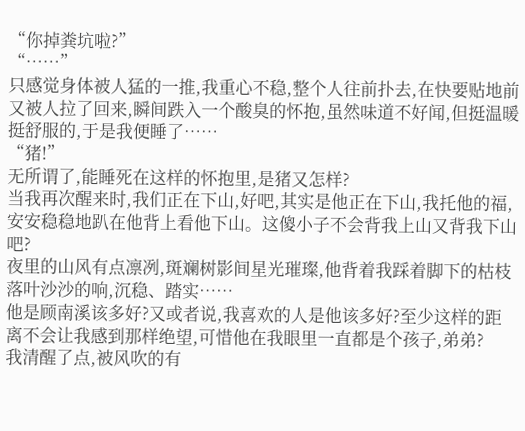“你掉粪坑啦?”
“……”
只感觉身体被人猛的一推,我重心不稳,整个人往前扑去,在快要贴地前又被人拉了回来,瞬间跌入一个酸臭的怀抱,虽然味道不好闻,但挺温暖挺舒服的,于是我便睡了……
“猪!”
无所谓了,能睡死在这样的怀抱里,是猪又怎样?
当我再次醒来时,我们正在下山,好吧,其实是他正在下山,我托他的福,安安稳稳地趴在他背上看他下山。这傻小子不会背我上山又背我下山吧?
夜里的山风有点凛冽,斑斓树影间星光璀璨,他背着我踩着脚下的枯枝落叶沙沙的响,沉稳、踏实……
他是顾南溪该多好?又或者说,我喜欢的人是他该多好?至少这样的距离不会让我感到那样绝望,可惜他在我眼里一直都是个孩子,弟弟?
我清醒了点,被风吹的有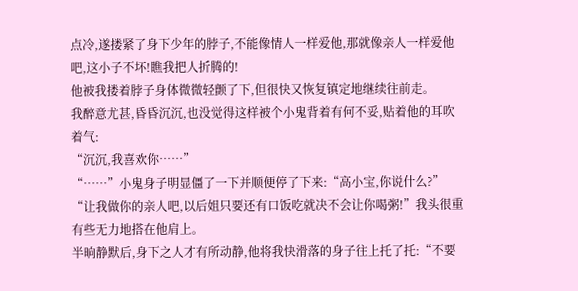点冷,遂搂紧了身下少年的脖子,不能像情人一样爱他,那就像亲人一样爱他吧,这小子不坏!瞧我把人折腾的!
他被我搂着脖子身体微微轻颤了下,但很快又恢复镇定地继续往前走。
我醉意尤甚,昏昏沉沉,也没觉得这样被个小鬼背着有何不妥,贴着他的耳吹着气:
“沉沉,我喜欢你……”
“……”小鬼身子明显僵了一下并顺便停了下来:“高小宝,你说什么?”
“让我做你的亲人吧,以后姐只要还有口饭吃就决不会让你喝粥!”我头很重有些无力地搭在他肩上。
半晌静默后,身下之人才有所动静,他将我快滑落的身子往上托了托:“不要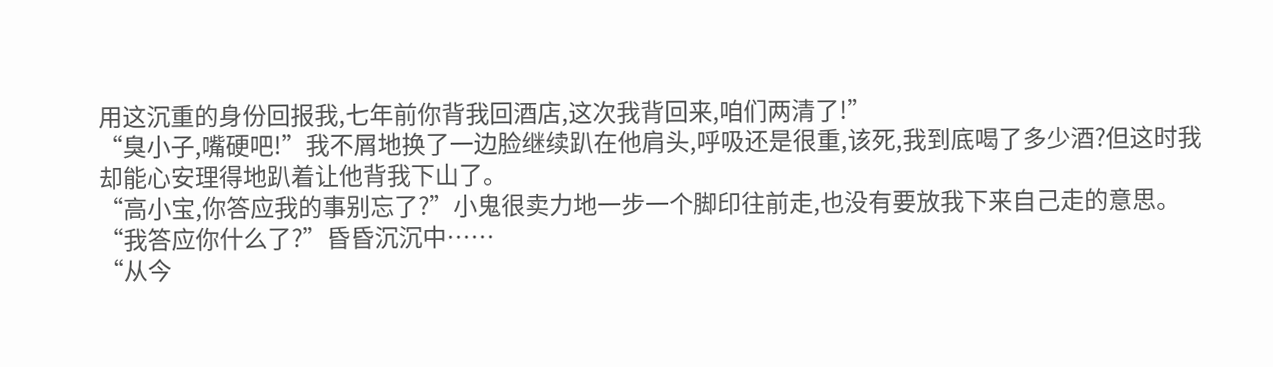用这沉重的身份回报我,七年前你背我回酒店,这次我背回来,咱们两清了!”
“臭小子,嘴硬吧!”我不屑地换了一边脸继续趴在他肩头,呼吸还是很重,该死,我到底喝了多少酒?但这时我却能心安理得地趴着让他背我下山了。
“高小宝,你答应我的事别忘了?”小鬼很卖力地一步一个脚印往前走,也没有要放我下来自己走的意思。
“我答应你什么了?”昏昏沉沉中……
“从今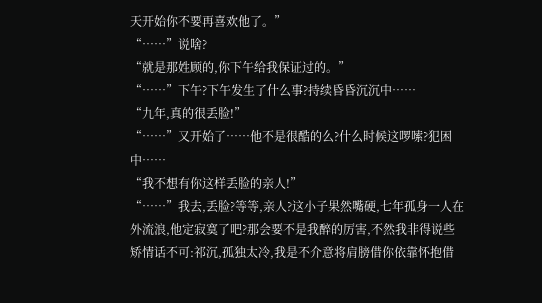天开始你不要再喜欢他了。”
“……”说啥?
“就是那姓顾的,你下午给我保证过的。”
“……”下午?下午发生了什么事?持续昏昏沉沉中……
“九年,真的很丢脸!”
“……”又开始了……他不是很酷的么?什么时候这啰嗦?犯困中……
“我不想有你这样丢脸的亲人!”
“……”我去,丢脸?等等,亲人?这小子果然嘴硬,七年孤身一人在外流浪,他定寂寞了吧?那会要不是我醉的厉害,不然我非得说些矫情话不可:祁沉,孤独太冷,我是不介意将肩膀借你依靠怀抱借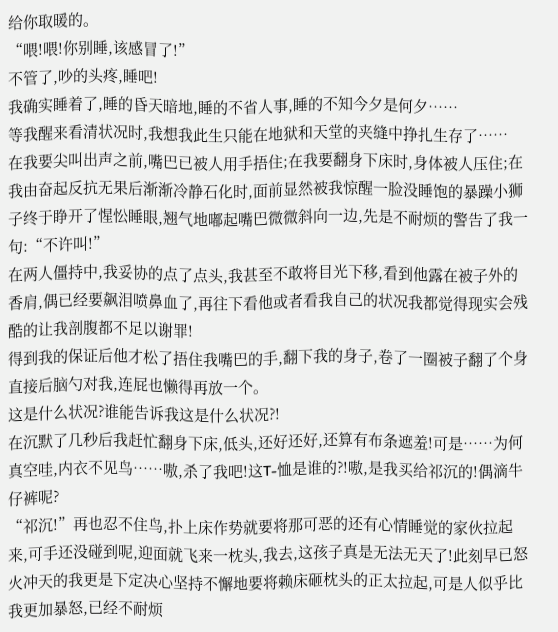给你取暖的。
“喂!喂!你别睡,该感冒了!”
不管了,吵的头疼,睡吧!
我确实睡着了,睡的昏天暗地,睡的不省人事,睡的不知今夕是何夕……
等我醒来看清状况时,我想我此生只能在地狱和天堂的夹缝中挣扎生存了……
在我要尖叫出声之前,嘴巴已被人用手捂住;在我要翻身下床时,身体被人压住;在我由奋起反抗无果后渐渐冷静石化时,面前显然被我惊醒一脸没睡饱的暴躁小狮子终于睁开了惺忪睡眼,翘气地嘟起嘴巴微微斜向一边,先是不耐烦的警告了我一句:“不许叫!”
在两人僵持中,我妥协的点了点头,我甚至不敢将目光下移,看到他露在被子外的香肩,偶已经要飙泪喷鼻血了,再往下看他或者看我自己的状况我都觉得现实会残酷的让我剖腹都不足以谢罪!
得到我的保证后他才松了捂住我嘴巴的手,翻下我的身子,卷了一圈被子翻了个身直接后脑勺对我,连屁也懒得再放一个。
这是什么状况?谁能告诉我这是什么状况?!
在沉默了几秒后我赶忙翻身下床,低头,还好还好,还算有布条遮羞!可是……为何真空哇,内衣不见鸟……嗷,杀了我吧!这T-恤是谁的?!嗷,是我买给祁沉的!偶滴牛仔裤呢?
“祁沉!”再也忍不住鸟,扑上床作势就要将那可恶的还有心情睡觉的家伙拉起来,可手还没碰到呢,迎面就飞来一枕头,我去,这孩子真是无法无天了!此刻早已怒火冲天的我更是下定决心坚持不懈地要将赖床砸枕头的正太拉起,可是人似乎比我更加暴怒,已经不耐烦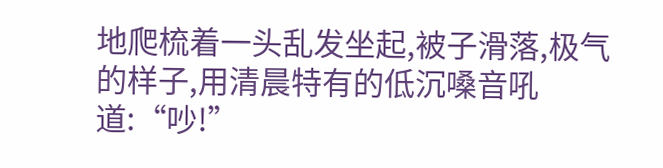地爬梳着一头乱发坐起,被子滑落,极气的样子,用清晨特有的低沉嗓音吼道:“吵!”